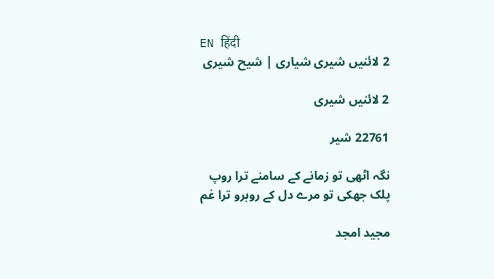EN हिंदी
2 لائنیں شیری شیاری | شیح شیری

2 لائنیں شیری

22761 شیر

نگہ اٹھی تو زمانے کے سامنے ترا روپ
پلک جھکی تو مرے دل کے روبرو ترا غم

مجید امجد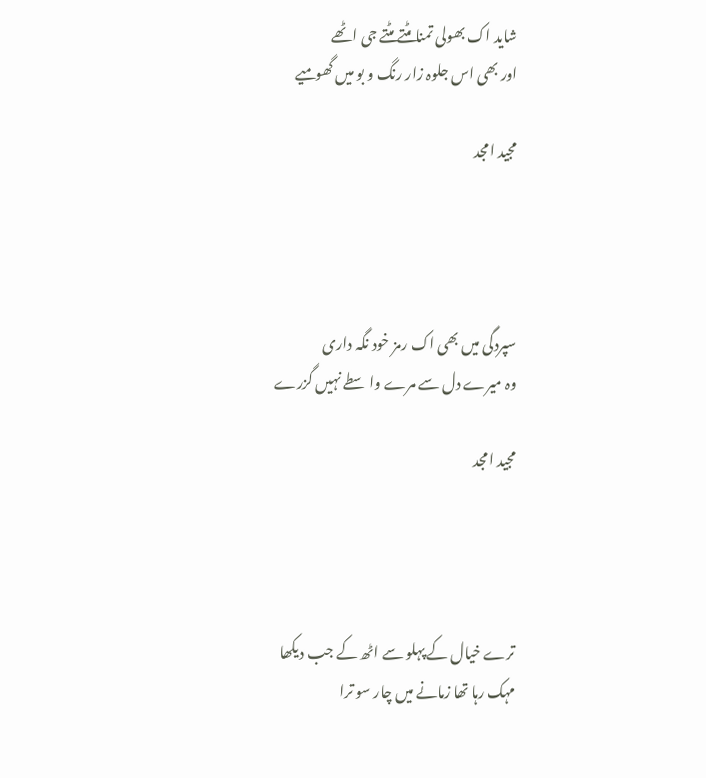شاید اک بھولی تمنا مٹتے مٹتے جی اٹھے
اور بھی اس جلوہ زار رنگ و بو میں گھومیے

مجید امجد




سپردگی میں بھی اک رمز خود نگہ داری
وہ میرے دل سے مرے واسطے نہیں گزرے

مجید امجد




ترے خیال کے پہلو سے اٹھ کے جب دیکھا
مہک رہا تھا زمانے میں چار سو ترا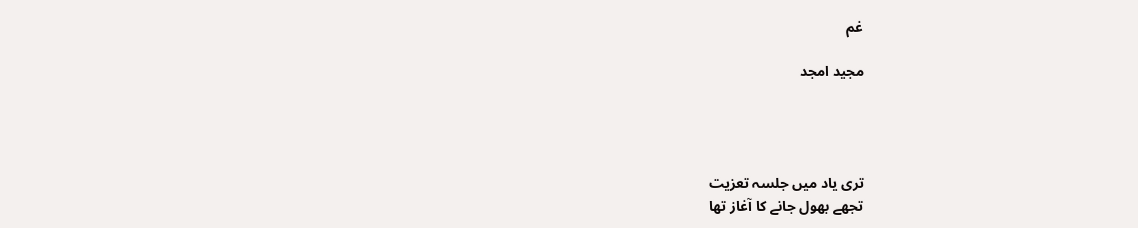غم

مجید امجد




تری یاد میں جلسہ تعزیت
تجھے بھول جانے کا آغاز تھا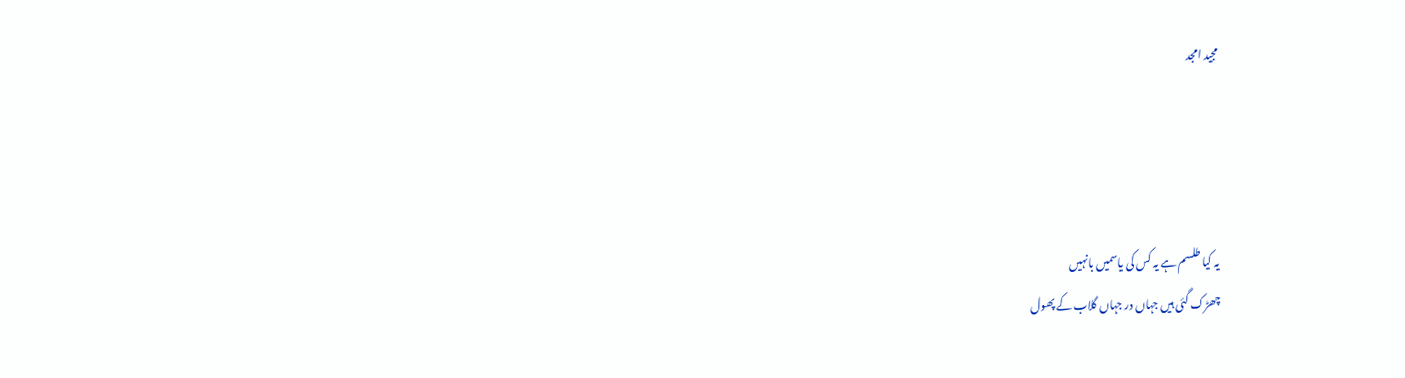مجید امجد




یہ کیا طلسم ہے یہ کس کی یاسمیں بانہیں
چھڑک گئی ہیں جہاں در جہاں گلاب کے پھول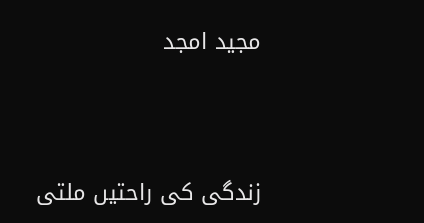مجید امجد




زندگی کی راحتیں ملتی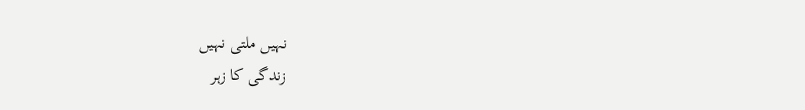نہیں ملتی نہیں
زندگی کا زہر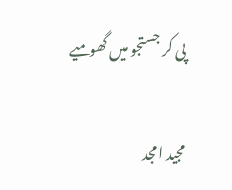پی کر جستجو میں گھومیے

مجید امجد